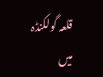قلعہ گولکنڈہ میں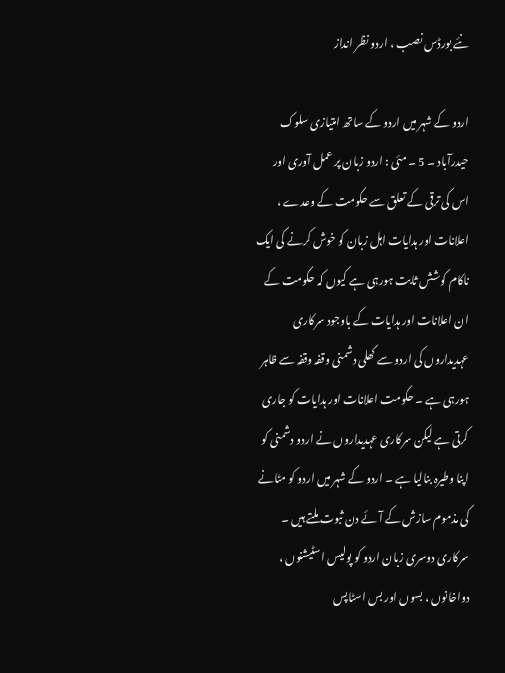نئے بورڈس نصب ، اردو نظر انداز

اردو کے شہر میں اردو کے ساتھ امتیازی سلوک
حیدرآباد ۔ 5 ۔ مئی : اردو زبان پر عمل آوری اور اس کی ترقی کے تعلق سے حکومت کے وعدے ، اعلانات اور ہدایات اہل زبان کو خوش کرنے کی ایک ناکام کوشش ثابت ہورہی ہے کیوں کہ حکومت کے ان اعلانات اور ہدایات کے باوجود سرکاری عہدیداروں کی اردو سے کھلی دشمنی وقفہ وقفہ سے ظاہر ہورہی ہے ۔ حکومت اعلانات اور ہدایات کو جاری کرتی ہے لیکن سرکاری عہدیداروں نے اردو دشمنی کو اپنا وطیرہ بنالیا ہے ۔ اردو کے شہر میں اردو کو مٹانے کی مذموم سازش کے آئے دن ثبوت ملتے ہیں ۔ سرکاری دوسری زبان اردو کو پولیس اسٹیشنوں ، دواخانوں ، بسوں اور بس اسٹاپس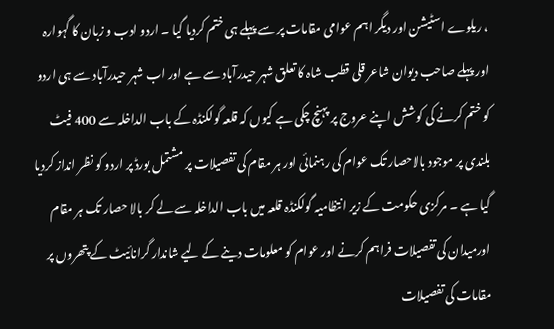، ریلوے اسٹیشن اور دیگر اہم عوامی مقامات پر سے پہلے ہی ختم کردیا گیا ۔ اردو ادب و زبان کا گہوارہ اور پہلے صاحب دیوان شاعر قلی قطب شاہ کا تعلق شہر حیدرآباد سے ہے اور اب شہر حیدرآباد سے ہی اردو کو ختم کرنے کی کوشش اپنے عروج پر پہنچ چکی ہے کیوں کہ قلعہ گولکنڈہ کے باب الداخلہ سے 400 فیٹ بلندی پر موجود بالاحصار تک عوام کی رہنمائی اور ہر مقام کی تفصیلات پر مشتمل بورڈ پر اردو کو نظر انداز کردیا گیا ہے ۔ مرکزی حکومت کے زیر انتظامیہ گولکنڈہ قلعہ میں باب الداخلہ سے لے کر بالا حصار تک ہر مقام اورمیدان کی تفصیلات فراہم کرنے اور عوام کو معلومات دینے کے لیے شاندار گرانائیٹ کے پتھروں پر مقامات کی تفصیلات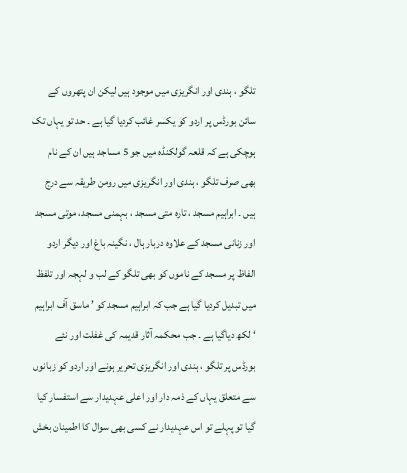تلگو ، ہندی اور انگریزی میں موجود ہیں لیکن ان پتھروں کے سائن بورڈس پر اردو کو یکسر غائب کردیا گیا ہے ۔ حد تو یہاں تک ہوچکی ہے کہ قلعہ گولکنڈہ میں جو 5 مساجد ہیں ان کے نام بھی صرف تلگو ، ہندی اور انگریزی میں رومن طریقہ سے درج ہیں ۔ ابراہیم مسجد ، تارہ متی مسجد ، بہمنی مسجد، موتی مسجد اور زنانی مسجد کے علاوہ دربار ہال ، نگینہ باغ اور دیگر اردو الفاظ پر مسجد کے ناموں کو بھی تلگو کے لب و لہجہ اور تلفظ میں تبدیل کردیا گیا ہے جب کہ ابراہیم مسجد کو ’ ماسق آف ابراہیم ‘ لکھ دیاگیا ہے ۔ جب محکمہ آثار قدیمہ کی غفلت اور نئے بورڈس پر تلگو ، ہندی اور انگریزی تحریر ہونے اور اردو کو زبانوں سے متعلق یہاں کے ذمہ دار اور اعلی عہدیدار سے استفسار کیا گیا تو پہلے تو اس عہدیدار نے کسی بھی سوال کا اطمینان بخش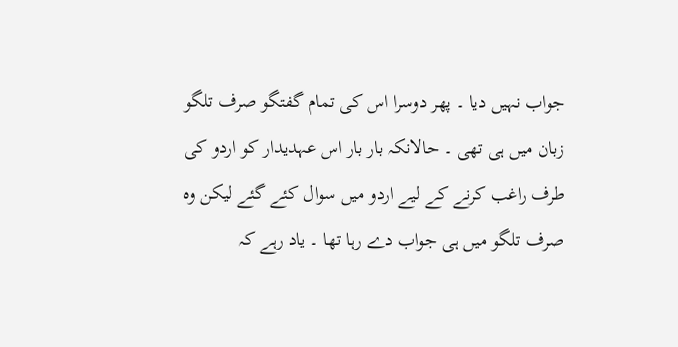جواب نہیں دیا ۔ پھر دوسرا اس کی تمام گفتگو صرف تلگو زبان میں ہی تھی ۔ حالانکہ بار بار اس عہدیدار کو اردو کی طرف راغب کرنے کے لیے اردو میں سوال کئے گئے لیکن وہ صرف تلگو میں ہی جواب دے رہا تھا ۔ یاد رہے کہ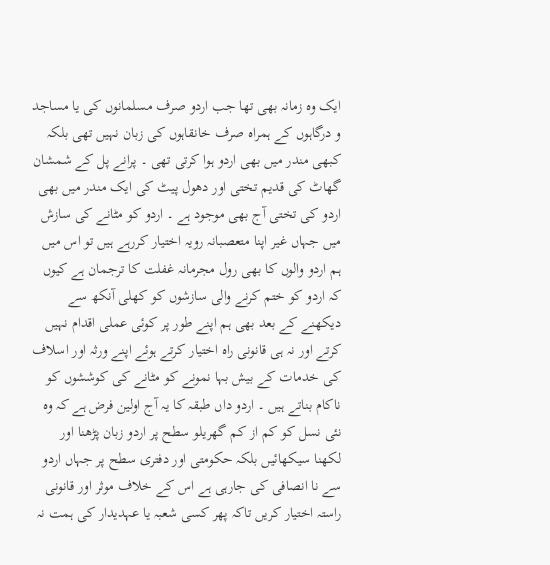ایک وہ زمانہ بھی تھا جب اردو صرف مسلمانوں کی یا مساجد و درگاہوں کے ہمراہ صرف خانقاہوں کی زبان نہیں تھی بلکہ کبھی مندر میں بھی اردو ہوا کرتی تھی ۔ پرانے پل کے شمشان گھاٹ کی قدیم تختی اور دھول پیٹ کی ایک مندر میں بھی اردو کی تختی آج بھی موجود ہے ۔ اردو کو مٹانے کی سازش میں جہاں غیر اپنا متعصبانہ رویہ اختیار کررہے ہیں تو اس میں ہم اردو والوں کا بھی رول مجرمانہ غفلت کا ترجمان ہے کیوں کہ اردو کو ختم کرنے والی سازشوں کو کھلی آنکھ سے دیکھنے کے بعد بھی ہم اپنے طور پر کوئی عملی اقدام نہیں کرتے اور نہ ہی قانونی راہ اختیار کرتے ہوئے اپنے ورثہ اور اسلاف کی خدمات کے بیش بہا نمونے کو مٹانے کی کوششوں کو ناکام بناتے ہیں ۔ اردو داں طبقہ کا یہ آج اولین فرض ہے کہ وہ نئی نسل کو کم از کم گھریلو سطح پر اردو زبان پڑھنا اور لکھنا سیکھائیں بلکہ حکومتی اور دفتری سطح پر جہاں اردو سے نا انصافی کی جارہی ہے اس کے خلاف موثر اور قانونی راستہ اختیار کریں تاکہ پھر کسی شعبہ یا عہدیدار کی ہمت نہ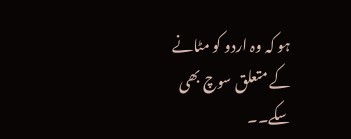ہو کہ وہ اردو کو مٹانے کے متعلق سوچ بھی سکے۔۔